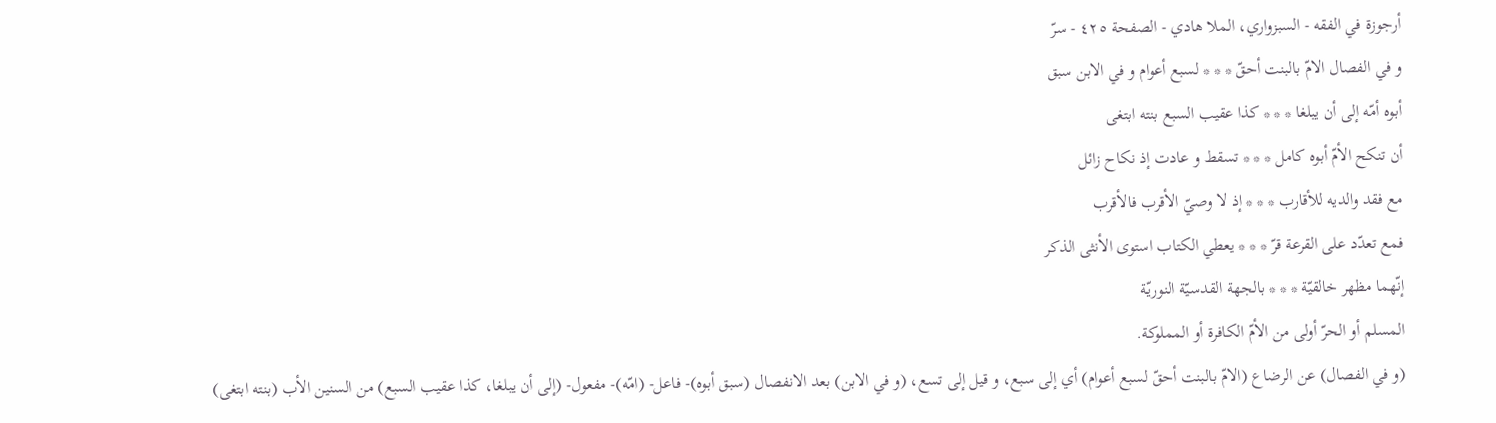أرجوزة في الفقه - السبزواري، الملا هادي - الصفحة ٤٢٥ - سرّ
و في الفصال الامّ بالبنت أحقّ * * * لسبع أعوام و في الابن سبق
أبوه أمّه إلى أن يبلغا * * * كذا عقيب السبع بنته ابتغى
أن تنكح الأمّ أبوه كامل * * * تسقط و عادت إذ نكاح زائل
مع فقد والديه للأقارب * * * إذ لا وصيّ الأقرب فالأقرب
فمع تعدّد على القرعة قرّ * * * يعطي الكتاب استوى الأنثى الذكر
إنّهما مظهر خالقيّة * * * بالجهة القدسيّة النوريّة
المسلم أو الحرّ أولى من الأمّ الكافرة أو المملوكة.
(و في الفصال) عن الرضاع (الامّ بالبنت أحقّ لسبع أعوام) أي إلى سبع، و قيل إلى تسع، (و في الابن) بعد الانفصال (سبق أبوه)- فاعل- (امّه)- مفعول- (إلى أن يبلغا، كذا عقيب السبع) من السنين الأب (بنته ابتغى)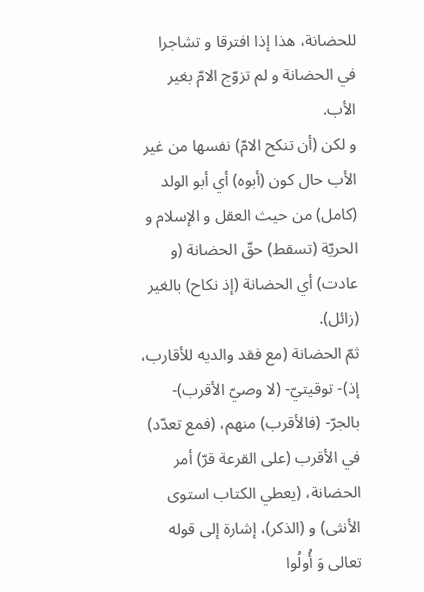للحضانة، هذا إذا افترقا و تشاجرا في الحضانة و لم تزوّج الامّ بغير الأب.
و لكن (أن تنكح الامّ) نفسها من غير الأب حال كون (أبوه) أي أبو الولد (كامل) من حيث العقل و الإسلام و الحريّة (تسقط) حقّ الحضانة (و عادت) أي الحضانة (إذ نكاح) بالغير (زائل).
ثمّ الحضانة (مع فقد والديه للأقارب، إذ)- توقيتيّ- (لا وصيّ الأقرب)- بالجرّ- (فالأقرب) منهم، (فمع تعدّد) في الأقرب (على القرعة قرّ) أمر الحضانة، (يعطي الكتاب استوى الأنثى) و (الذكر)، إشارة إلى قوله تعالى وَ أُولُوا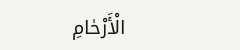الْأَرْحٰامِ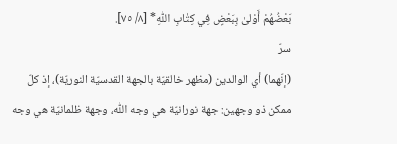بَعْضُهُمْ أَوْلىٰ بِبَعْضٍ فِي كِتٰابِ اللّٰهِ* [٨/ ٧٥].
سرّ
(إنّهما) أي الوالدين (مظهر خالقيّة بالجهة القدسيّة النوريّة)، إذ كلّ ممكن ذو وجهين: جهة نورانيّة هي وجه اللّٰه، وجهة ظلمانيّة هي وجه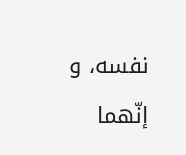نفسه، و إنّهما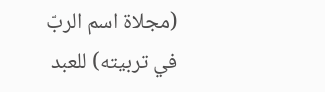(مجلاة اسم الربّ في تربيته) للعبد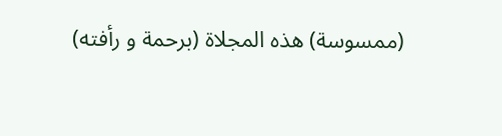(ممسوسة) هذه المجلاة (برحمة و رأفته)